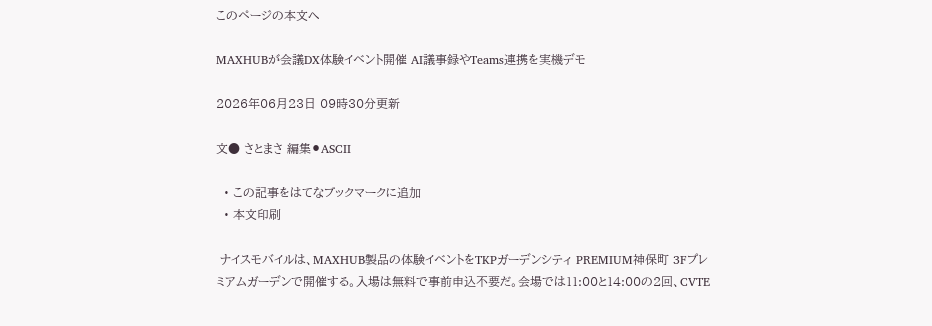このページの本文へ

MAXHUBが会議DX体験イベント開催 AI議事録やTeams連携を実機デモ

2026年06月23日 09時30分更新

文● さとまさ 編集⚫ASCII

  • この記事をはてなブックマークに追加
  • 本文印刷

 ナイスモバイルは、MAXHUB製品の体験イベントをTKPガーデンシティ PREMIUM神保町 3Fプレミアムガーデンで開催する。入場は無料で事前申込不要だ。会場では11:00と14:00の2回、CVTE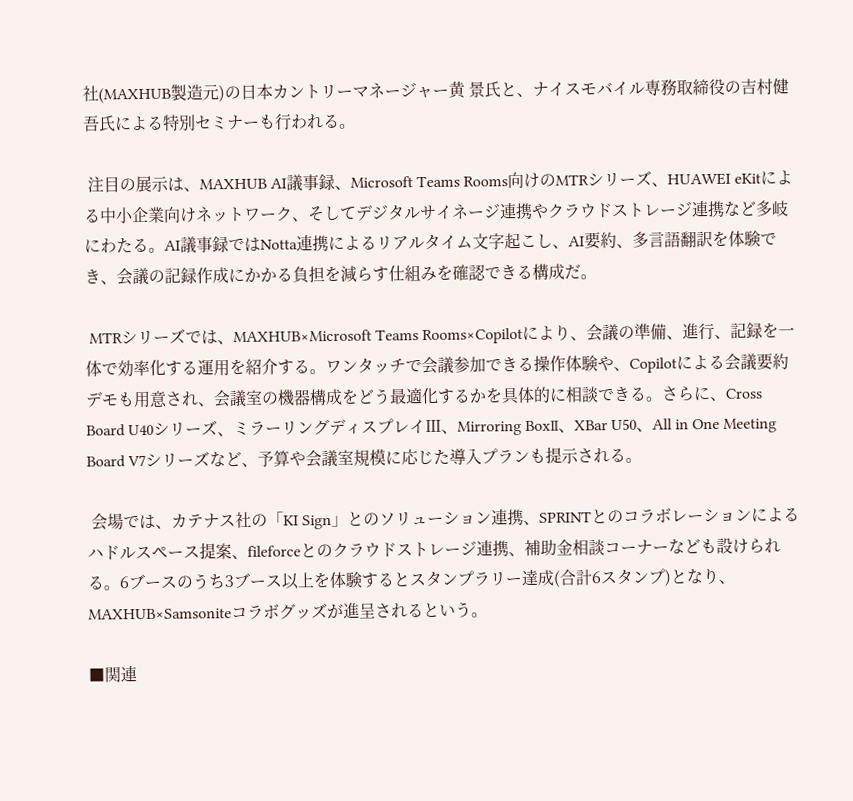社(MAXHUB製造元)の日本カントリーマネージャー黄 景氏と、ナイスモバイル専務取締役の吉村健吾氏による特別セミナーも行われる。

 注目の展示は、MAXHUB AI議事録、Microsoft Teams Rooms向けのMTRシリーズ、HUAWEI eKitによる中小企業向けネットワーク、そしてデジタルサイネージ連携やクラウドストレージ連携など多岐にわたる。AI議事録ではNotta連携によるリアルタイム文字起こし、AI要約、多言語翻訳を体験でき、会議の記録作成にかかる負担を減らす仕組みを確認できる構成だ。

 MTRシリーズでは、MAXHUB×Microsoft Teams Rooms×Copilotにより、会議の準備、進行、記録を一体で効率化する運用を紹介する。ワンタッチで会議参加できる操作体験や、Copilotによる会議要約デモも用意され、会議室の機器構成をどう最適化するかを具体的に相談できる。さらに、Cross Board U40シリーズ、ミラーリングディスプレイⅢ、Mirroring BoxⅡ、XBar U50、All in One Meeting Board V7シリーズなど、予算や会議室規模に応じた導入プランも提示される。

 会場では、カテナス社の「KI Sign」とのソリューション連携、SPRINTとのコラボレーションによるハドルスペース提案、fileforceとのクラウドストレージ連携、補助金相談コーナーなども設けられる。6ブースのうち3ブース以上を体験するとスタンプラリー達成(合計6スタンプ)となり、MAXHUB×Samsoniteコラボグッズが進呈されるという。

■関連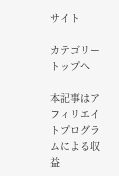サイト

カテゴリートップへ

本記事はアフィリエイトプログラムによる収益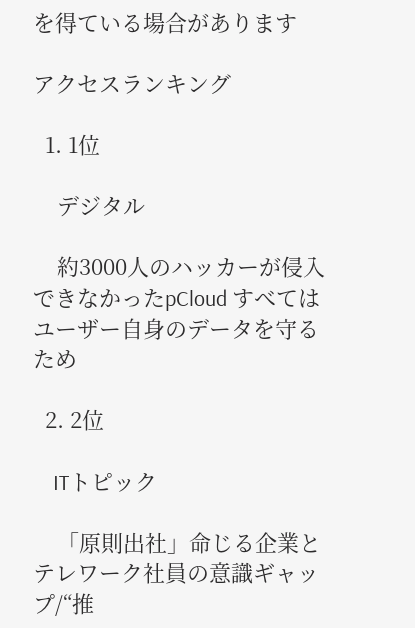を得ている場合があります

アクセスランキング

  1. 1位

    デジタル

    約3000人のハッカーが侵入できなかったpCloud すべてはユーザー自身のデータを守るため

  2. 2位

    ITトピック

    「原則出社」命じる企業とテレワーク社員の意識ギャップ/“推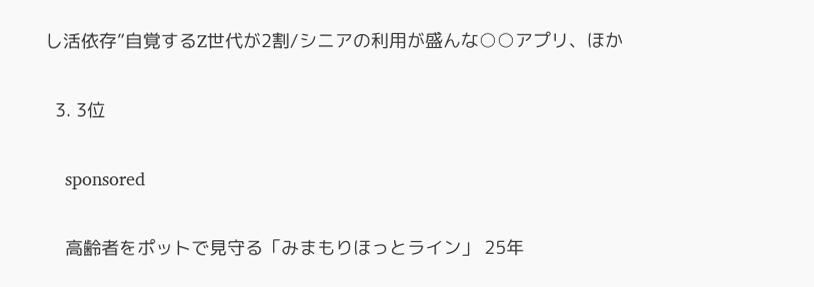し活依存”自覚するZ世代が2割/シニアの利用が盛んな○○アプリ、ほか

  3. 3位

    sponsored

    高齢者をポットで見守る「みまもりほっとライン」 25年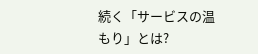続く「サービスの温もり」とは?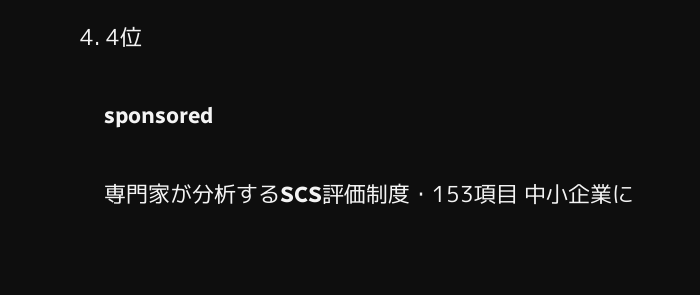4. 4位

    sponsored

    専門家が分析するSCS評価制度・153項目 中小企業に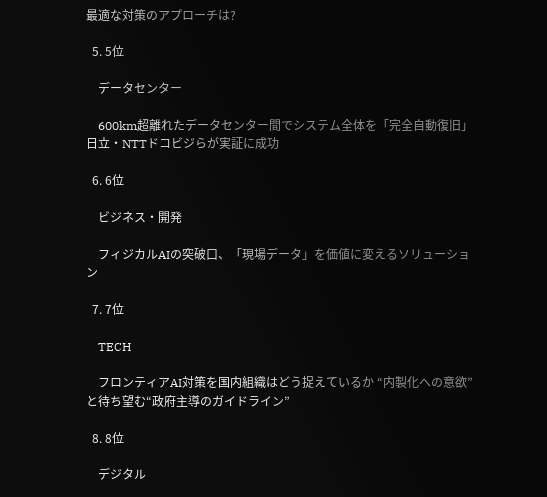最適な対策のアプローチは?

  5. 5位

    データセンター

    600km超離れたデータセンター間でシステム全体を「完全自動復旧」 日立・NTTドコビジらが実証に成功

  6. 6位

    ビジネス・開発

    フィジカルAIの突破口、「現場データ」を価値に変えるソリューション

  7. 7位

    TECH

    フロンティアAI対策を国内組織はどう捉えているか “内製化への意欲”と待ち望む“政府主導のガイドライン”

  8. 8位

    デジタル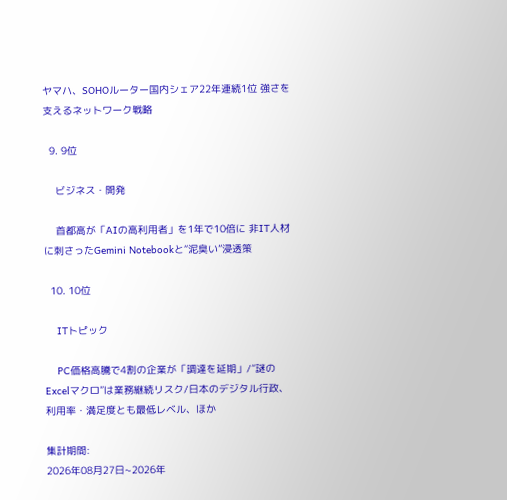ヤマハ、SOHOルーター国内シェア22年連続1位 強さを支えるネットワーク戦略

  9. 9位

    ビジネス・開発

    首都高が「AIの高利用者」を1年で10倍に 非IT人材に刺さったGemini Notebookと“泥臭い”浸透策

  10. 10位

    ITトピック

    PC価格高騰で4割の企業が「調達を延期」/“謎のExcelマクロ”は業務継続リスク/日本のデジタル行政、利用率・満足度とも最低レベル、ほか

集計期間:
2026年08月27日~2026年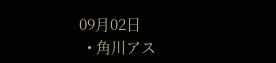09月02日
  • 角川アス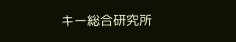キー総合研究所